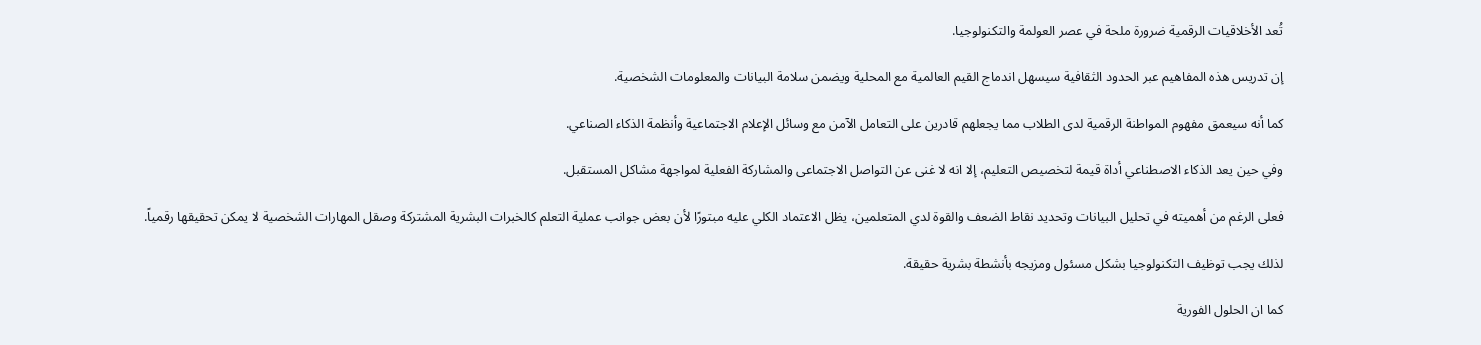تُعد الأخلاقيات الرقمية ضرورة ملحة في عصر العولمة والتكنولوجيا.

إن تدريس هذه المفاهيم عبر الحدود الثقافية سيسهل اندماج القيم العالمية مع المحلية ويضمن سلامة البيانات والمعلومات الشخصية.

كما أنه سيعمق مفهوم المواطنة الرقمية لدى الطلاب مما يجعلهم قادرين على التعامل الآمن مع وسائل الإعلام الاجتماعية وأنظمة الذكاء الصناعي.

وفي حين يعد الذكاء الاصطناعي أداة قيمة لتخصيص التعليم، إلا انه لا غنى عن التواصل الاجتماعى والمشاركة الفعلية لمواجهة مشاكل المستقبل.

فعلى الرغم من أهميته في تحليل البيانات وتحديد نقاط الضعف والقوة لدي المتعلمين، يظل الاعتماد الكلي عليه مبتورًا لأن بعض جوانب عملية التعلم كالخبرات البشرية المشتركة وصقل المهارات الشخصية لا يمكن تحقيقها رقمياً.

لذلك يجب توظيف التكنولوجيا بشكل مسئول ومزيجه بأنشطة بشرية حقيقة.

كما ان الحلول الفورية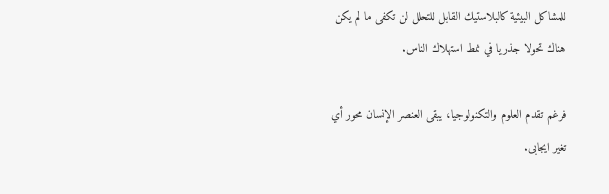للمشاكل البيئية كالبلاستيك القابل للتحلل لن تكفى ما لم يكن هناك تحولا جذريا في نمط استهلاك الناس.

فرغم تقدم العلوم والتكنولوجيا، يبقى العنصر الإنسان محور أي تغير ايجابى.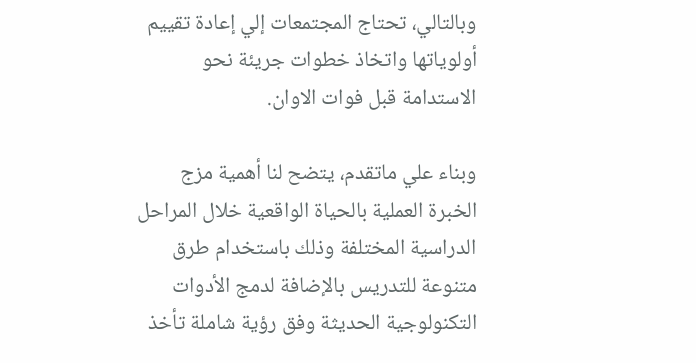وبالتالي، تحتاج المجتمعات إلي إعادة تقييم أولوياتها واتخاذ خطوات جريئة نحو الاستدامة قبل فوات الاوان.

وبناء علي ماتقدم، يتضح لنا أهمية مزج الخبرة العملية بالحياة الواقعية خلال المراحل الدراسية المختلفة وذلك باستخدام طرق متنوعة للتدريس بالإضافة لدمج الأدوات التكنولوجية الحديثة وفق رؤية شاملة تأخذ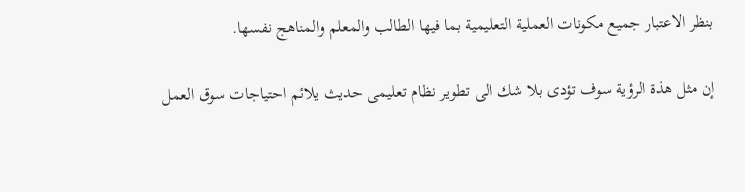بنظر الاعتبار جميع مكونات العملية التعليمية بما فيها الطالب والمعلم والمناهج نفسها.

إن مثل هذة الرؤية سوف تؤدى بلا شك الى تطوير نظام تعليمى حديث يلائم احتياجات سوق العمل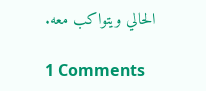الحالي ويتواكب معه.

1 Comments